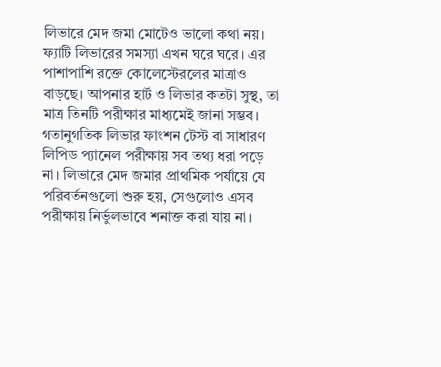লিভারে মেদ জমা মোটেও ভালো কথা নয়। ফ্যাটি লিভারের সমস্যা এখন ঘরে ঘরে। এর পাশাপাশি রক্তে কোলেস্টেরলের মাত্রাও বাড়ছে। আপনার হার্ট ও লিভার কতটা সুস্থ, তা মাত্র তিনটি পরীক্ষার মাধ্যমেই জানা সম্ভব।
গতানুগতিক লিভার ফাংশন টেস্ট বা সাধারণ লিপিড প্যানেল পরীক্ষায় সব তথ্য ধরা পড়ে না। লিভারে মেদ জমার প্রাথমিক পর্যায়ে যে পরিবর্তনগুলো শুরু হয়, সেগুলোও এসব পরীক্ষায় নির্ভুলভাবে শনাক্ত করা যায় না।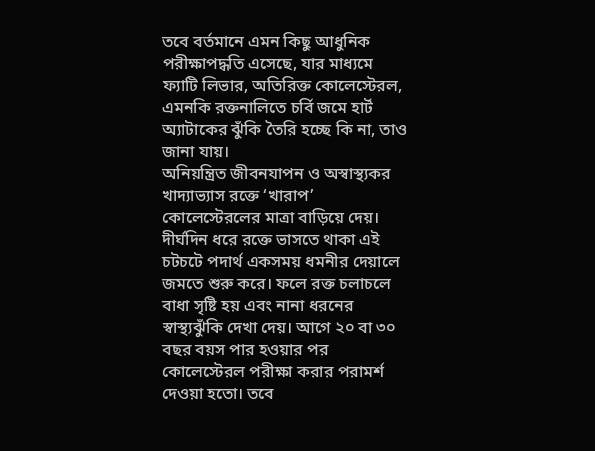তবে বর্তমানে এমন কিছু আধুনিক পরীক্ষাপদ্ধতি এসেছে, যার মাধ্যমে ফ্যাটি লিভার, অতিরিক্ত কোলেস্টেরল, এমনকি রক্তনালিতে চর্বি জমে হার্ট অ্যাটাকের ঝুঁকি তৈরি হচ্ছে কি না, তাও জানা যায়।
অনিয়ন্ত্রিত জীবনযাপন ও অস্বাস্থ্যকর খাদ্যাভ্যাস রক্তে ‘খারাপ’ কোলেস্টেরলের মাত্রা বাড়িয়ে দেয়। দীর্ঘদিন ধরে রক্তে ভাসতে থাকা এই চটচটে পদার্থ একসময় ধমনীর দেয়ালে জমতে শুরু করে। ফলে রক্ত চলাচলে বাধা সৃষ্টি হয় এবং নানা ধরনের স্বাস্থ্যঝুঁকি দেখা দেয়। আগে ২০ বা ৩০ বছর বয়স পার হওয়ার পর কোলেস্টেরল পরীক্ষা করার পরামর্শ দেওয়া হতো। তবে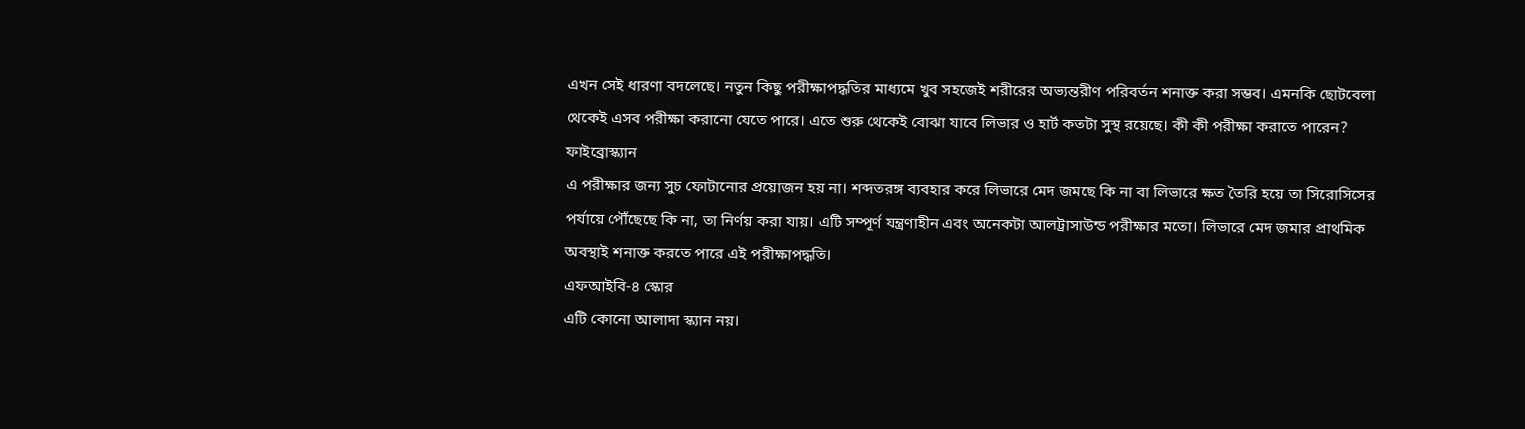এখন সেই ধারণা বদলেছে। নতুন কিছু পরীক্ষাপদ্ধতির মাধ্যমে খুব সহজেই শরীরের অভ্যন্তরীণ পরিবর্তন শনাক্ত করা সম্ভব। এমনকি ছোটবেলা থেকেই এসব পরীক্ষা করানো যেতে পারে। এতে শুরু থেকেই বোঝা যাবে লিভার ও হার্ট কতটা সুস্থ রয়েছে। কী কী পরীক্ষা করাতে পারেন?
ফাইব্রোস্ক্যান
এ পরীক্ষার জন্য সুচ ফোটানোর প্রয়োজন হয় না। শব্দতরঙ্গ ব্যবহার করে লিভারে মেদ জমছে কি না বা লিভারে ক্ষত তৈরি হয়ে তা সিরোসিসের পর্যায়ে পৌঁছেছে কি না, তা নির্ণয় করা যায়। এটি সম্পূর্ণ যন্ত্রণাহীন এবং অনেকটা আলট্রাসাউন্ড পরীক্ষার মতো। লিভারে মেদ জমার প্রাথমিক অবস্থাই শনাক্ত করতে পারে এই পরীক্ষাপদ্ধতি।
এফআইবি-৪ স্কোর
এটি কোনো আলাদা স্ক্যান নয়।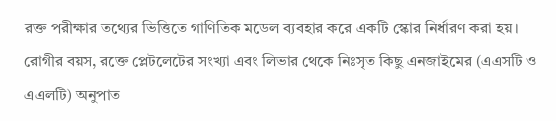রক্ত পরীক্ষার তথ্যের ভিত্তিতে গাণিতিক মডেল ব্যবহার করে একটি স্কোর নির্ধারণ করা হয়। রোগীর বয়স, রক্তে প্লেটলেটের সংখ্যা এবং লিভার থেকে নিঃসৃত কিছু এনজাইমের (এএসটি ও এএলটি) অনুপাত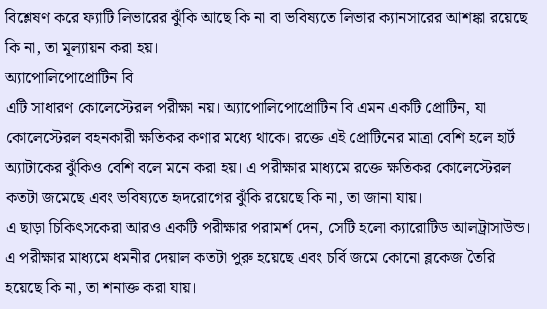বিশ্লেষণ করে ফ্যাটি লিভারের ঝুঁকি আছে কি না বা ভবিষ্যতে লিভার ক্যানসারের আশঙ্কা রয়েছে কি না, তা মূল্যায়ন করা হয়।
অ্যাপোলিপোপ্রোটিন বি
এটি সাধারণ কোলেস্টেরল পরীক্ষা নয়। অ্যাপোলিপোপ্রোটিন বি এমন একটি প্রোটিন, যা কোলেস্টেরল বহনকারী ক্ষতিকর কণার মধ্যে থাকে। রক্তে এই প্রোটিনের মাত্রা বেশি হলে হার্ট অ্যাটাকের ঝুঁকিও বেশি বলে মনে করা হয়। এ পরীক্ষার মাধ্যমে রক্তে ক্ষতিকর কোলেস্টেরল কতটা জমেছে এবং ভবিষ্যতে হৃদরোগের ঝুঁকি রয়েছে কি না, তা জানা যায়।
এ ছাড়া চিকিৎসকেরা আরও একটি পরীক্ষার পরামর্শ দেন, সেটি হলো ক্যারোটিড আলট্রাসাউন্ড। এ পরীক্ষার মাধ্যমে ধমনীর দেয়াল কতটা পুরু হয়েছে এবং চর্বি জমে কোনো ব্লকেজ তৈরি হয়েছে কি না, তা শনাক্ত করা যায়।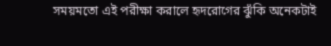সময়মতো এই পরীক্ষা করালে হৃদরোগের ঝুঁকি অনেকটাই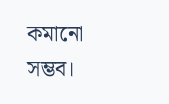কমানো সম্ভব।